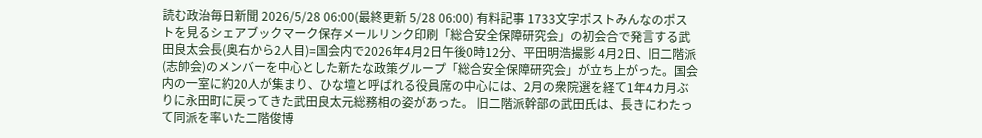読む政治毎日新聞 2026/5/28 06:00(最終更新 5/28 06:00) 有料記事 1733文字ポストみんなのポストを見るシェアブックマーク保存メールリンク印刷「総合安全保障研究会」の初会合で発言する武田良太会長(奥右から2人目)=国会内で2026年4月2日午後0時12分、平田明浩撮影 4月2日、旧二階派(志帥会)のメンバーを中心とした新たな政策グループ「総合安全保障研究会」が立ち上がった。国会内の一室に約20人が集まり、ひな壇と呼ばれる役員席の中心には、2月の衆院選を経て1年4カ月ぶりに永田町に戻ってきた武田良太元総務相の姿があった。 旧二階派幹部の武田氏は、長きにわたって同派を率いた二階俊博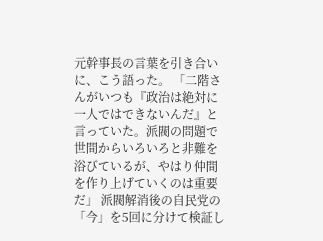元幹事長の言葉を引き合いに、こう語った。 「二階さんがいつも『政治は絶対に一人ではできないんだ』と言っていた。派閥の問題で世間からいろいろと非難を浴びているが、やはり仲間を作り上げていくのは重要だ」 派閥解消後の自民党の「今」を5回に分けて検証し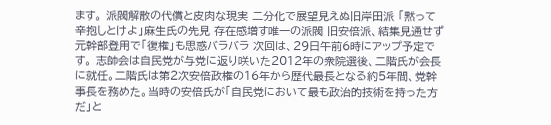ます。 派閥解散の代償と皮肉な現実 二分化で展望見えぬ旧岸田派 「黙って辛抱しとけよ」麻生氏の先見 存在感増す唯一の派閥 旧安倍派、結集見通せず 元幹部登用で「復権」も思惑バラバラ 次回は、29日午前6時にアップ予定です。 志帥会は自民党が与党に返り咲いた2012年の衆院選後、二階氏が会長に就任。二階氏は第2次安倍政権の16年から歴代最長となる約5年間、党幹事長を務めた。当時の安倍氏が「自民党において最も政治的技術を持った方だ」と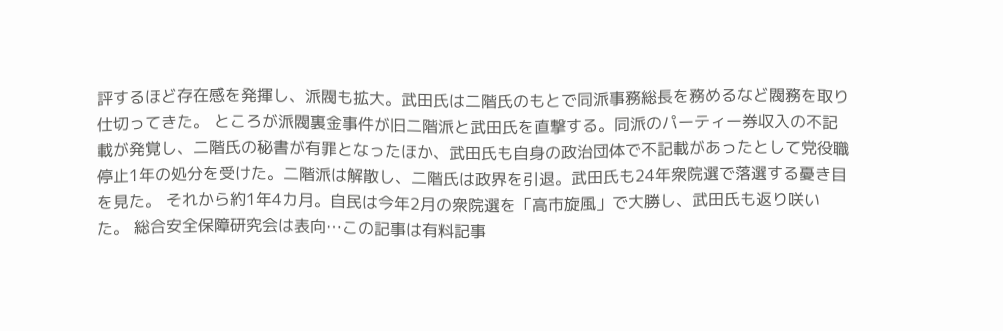評するほど存在感を発揮し、派閥も拡大。武田氏は二階氏のもとで同派事務総長を務めるなど閥務を取り仕切ってきた。 ところが派閥裏金事件が旧二階派と武田氏を直撃する。同派のパーティー券収入の不記載が発覚し、二階氏の秘書が有罪となったほか、武田氏も自身の政治団体で不記載があったとして党役職停止1年の処分を受けた。二階派は解散し、二階氏は政界を引退。武田氏も24年衆院選で落選する憂き目を見た。 それから約1年4カ月。自民は今年2月の衆院選を「高市旋風」で大勝し、武田氏も返り咲いた。 総合安全保障研究会は表向…この記事は有料記事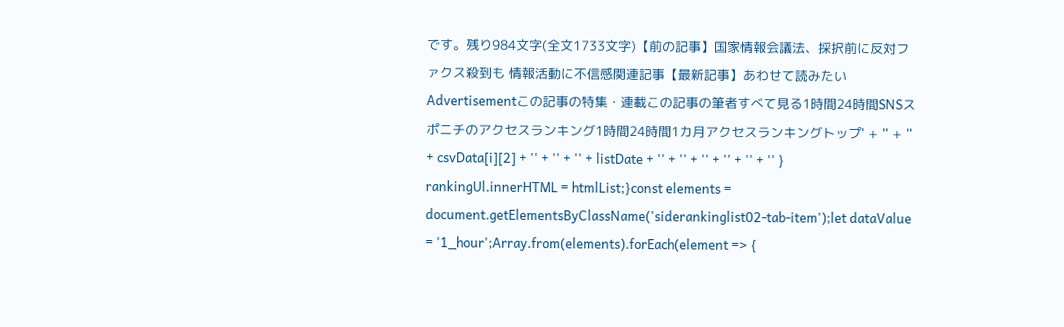です。残り984文字(全文1733文字)【前の記事】国家情報会議法、採択前に反対ファクス殺到も 情報活動に不信感関連記事【最新記事】あわせて読みたいAdvertisementこの記事の特集・連載この記事の筆者すべて見る1時間24時間SNSスポニチのアクセスランキング1時間24時間1カ月アクセスランキングトップ' + '' + '' + csvData[i][2] + '' + '' + '' + listDate + '' + '' + '' + '' + '' + '' } rankingUl.innerHTML = htmlList;}const elements = document.getElementsByClassName('siderankinglist02-tab-item');let dataValue = '1_hour';Array.from(elements).forEach(element => {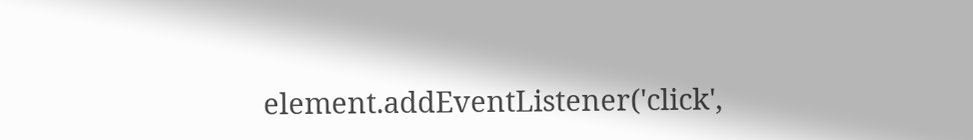element.addEventListener('click',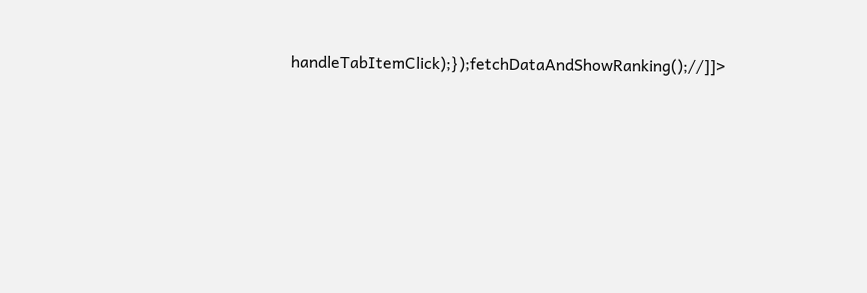handleTabItemClick);});fetchDataAndShowRanking();//]]>